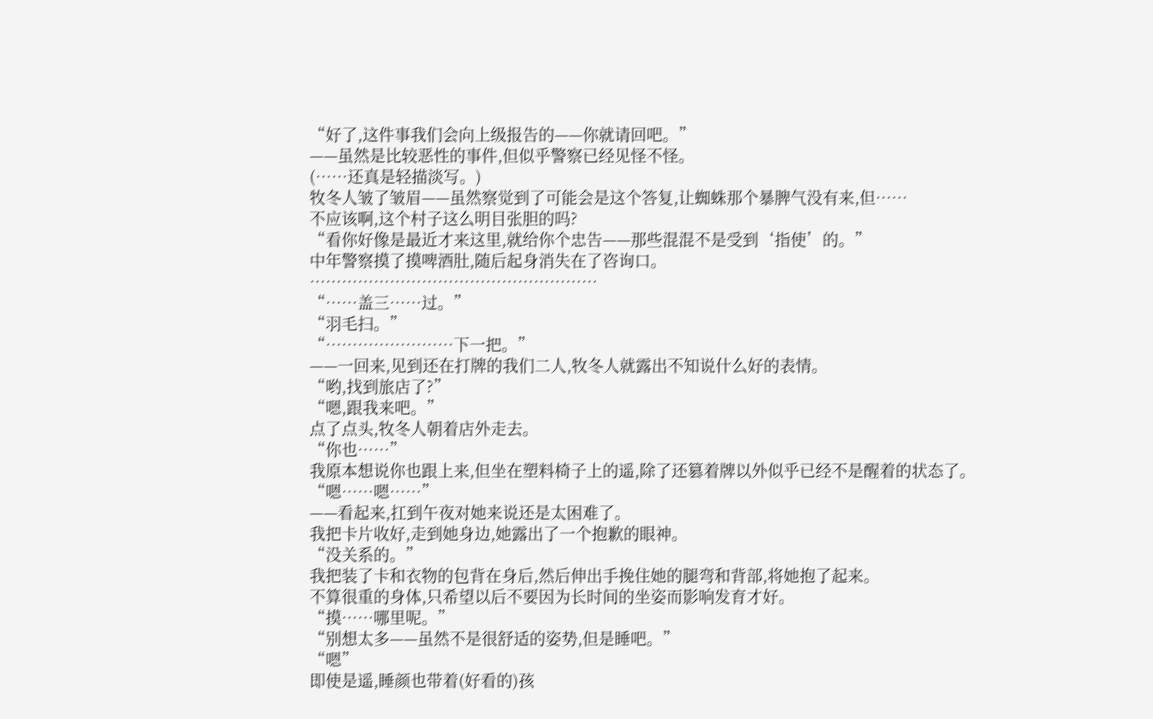“好了,这件事我们会向上级报告的——你就请回吧。”
——虽然是比较恶性的事件,但似乎警察已经见怪不怪。
(……还真是轻描淡写。)
牧冬人皱了皱眉——虽然察觉到了可能会是这个答复,让蜘蛛那个暴脾气没有来,但……
不应该啊,这个村子这么明目张胆的吗?
“看你好像是最近才来这里,就给你个忠告——那些混混不是受到‘指使’的。”
中年警察摸了摸啤酒肚,随后起身消失在了咨询口。
………………………………………………
“……盖三……过。”
“羽毛扫。”
“……………………下一把。”
——一回来,见到还在打牌的我们二人,牧冬人就露出不知说什么好的表情。
“哟,找到旅店了?”
“嗯,跟我来吧。”
点了点头,牧冬人朝着店外走去。
“你也……”
我原本想说你也跟上来,但坐在塑料椅子上的遥,除了还篡着牌以外似乎已经不是醒着的状态了。
“嗯……嗯……”
——看起来,扛到午夜对她来说还是太困难了。
我把卡片收好,走到她身边,她露出了一个抱歉的眼神。
“没关系的。”
我把装了卡和衣物的包背在身后,然后伸出手挽住她的腿弯和背部,将她抱了起来。
不算很重的身体,只希望以后不要因为长时间的坐姿而影响发育才好。
“摸……哪里呢。”
“别想太多——虽然不是很舒适的姿势,但是睡吧。”
“嗯”
即使是遥,睡颜也带着(好看的)孩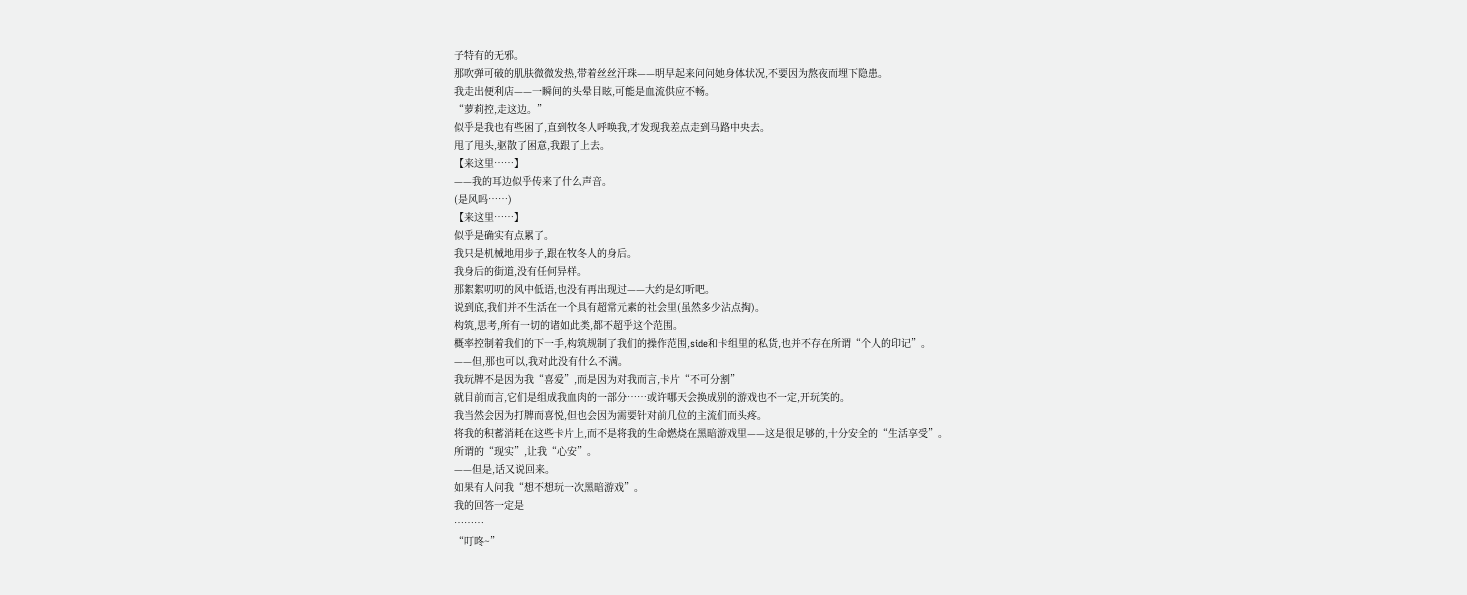子特有的无邪。
那吹弹可破的肌肤微微发热,带着丝丝汗珠——明早起来问问她身体状况,不要因为熬夜而埋下隐患。
我走出便利店——一瞬间的头晕目眩,可能是血流供应不畅。
“萝莉控,走这边。”
似乎是我也有些困了,直到牧冬人呼唤我,才发现我差点走到马路中央去。
甩了甩头,驱散了困意,我跟了上去。
【来这里……】
——我的耳边似乎传来了什么声音。
(是风吗……)
【来这里……】
似乎是确实有点累了。
我只是机械地用步子,跟在牧冬人的身后。
我身后的街道,没有任何异样。
那絮絮叨叨的风中低语,也没有再出现过——大约是幻听吧。
说到底,我们并不生活在一个具有超常元素的社会里(虽然多少沾点掏)。
构筑,思考,所有一切的诸如此类,都不超乎这个范围。
概率控制着我们的下一手,构筑规制了我们的操作范围,side和卡组里的私货,也并不存在所谓“个人的印记”。
——但,那也可以,我对此没有什么不满。
我玩牌不是因为我“喜爱”,而是因为对我而言,卡片“不可分割”
就目前而言,它们是组成我血肉的一部分……或许哪天会换成别的游戏也不一定,开玩笑的。
我当然会因为打牌而喜悦,但也会因为需要针对前几位的主流们而头疼。
将我的积蓄消耗在这些卡片上,而不是将我的生命燃烧在黑暗游戏里——这是很足够的,十分安全的“生活享受”。
所谓的“现实”,让我“心安”。
——但是,话又说回来。
如果有人问我“想不想玩一次黑暗游戏”。
我的回答一定是
………
“叮咚~”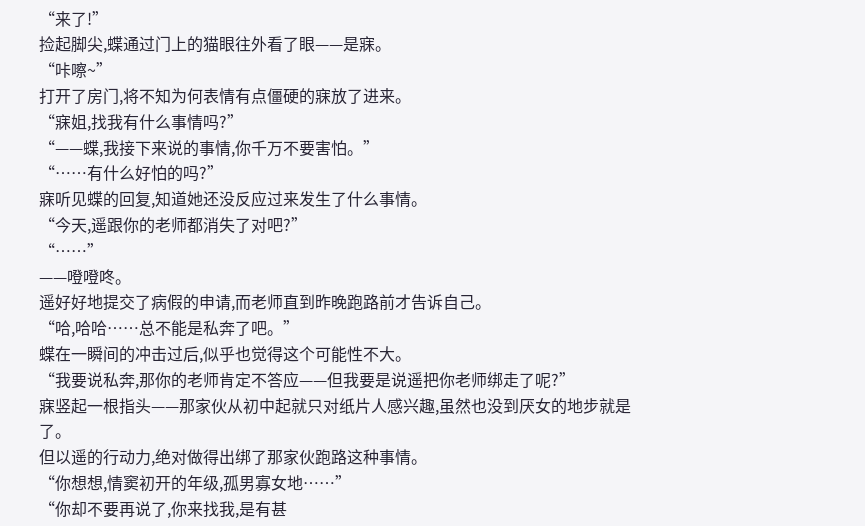“来了!”
捡起脚尖,蝶通过门上的猫眼往外看了眼——是寐。
“咔嚓~”
打开了房门,将不知为何表情有点僵硬的寐放了进来。
“寐姐,找我有什么事情吗?”
“——蝶,我接下来说的事情,你千万不要害怕。”
“……有什么好怕的吗?”
寐听见蝶的回复,知道她还没反应过来发生了什么事情。
“今天,遥跟你的老师都消失了对吧?”
“……”
——噔噔咚。
遥好好地提交了病假的申请,而老师直到昨晚跑路前才告诉自己。
“哈,哈哈……总不能是私奔了吧。”
蝶在一瞬间的冲击过后,似乎也觉得这个可能性不大。
“我要说私奔,那你的老师肯定不答应——但我要是说遥把你老师绑走了呢?”
寐竖起一根指头——那家伙从初中起就只对纸片人感兴趣,虽然也没到厌女的地步就是了。
但以遥的行动力,绝对做得出绑了那家伙跑路这种事情。
“你想想,情窦初开的年级,孤男寡女地……”
“你却不要再说了,你来找我,是有甚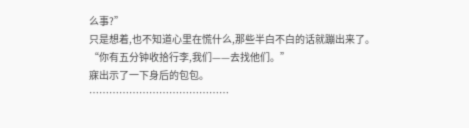么事?”
只是想着,也不知道心里在慌什么,那些半白不白的话就蹦出来了。
“你有五分钟收拾行李,我们——去找他们。”
寐出示了一下身后的包包。
……………………………………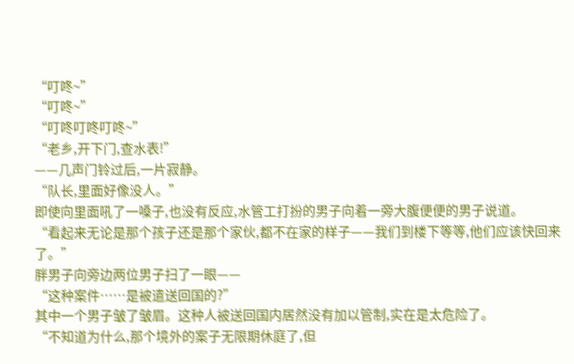“叮咚~”
“叮咚~”
“叮咚叮咚叮咚~”
“老乡,开下门,查水表!”
——几声门铃过后,一片寂静。
“队长,里面好像没人。”
即使向里面吼了一嗓子,也没有反应,水管工打扮的男子向着一旁大腹便便的男子说道。
“看起来无论是那个孩子还是那个家伙,都不在家的样子——我们到楼下等等,他们应该快回来了。”
胖男子向旁边两位男子扫了一眼——
“这种案件……是被遣送回国的?”
其中一个男子皱了皱眉。这种人被送回国内居然没有加以管制,实在是太危险了。
“不知道为什么,那个境外的案子无限期休庭了,但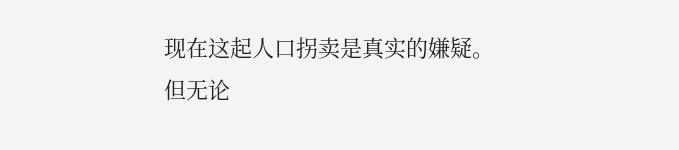现在这起人口拐卖是真实的嫌疑。
但无论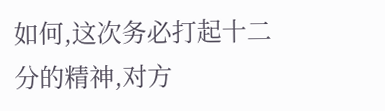如何,这次务必打起十二分的精神,对方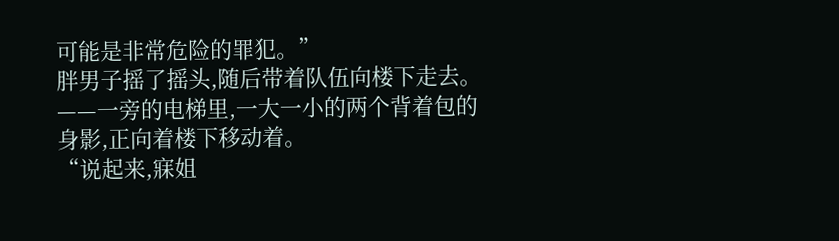可能是非常危险的罪犯。”
胖男子摇了摇头,随后带着队伍向楼下走去。
——一旁的电梯里,一大一小的两个背着包的身影,正向着楼下移动着。
“说起来,寐姐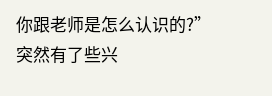你跟老师是怎么认识的?”
突然有了些兴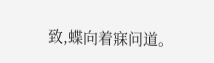致,蝶向着寐问道。